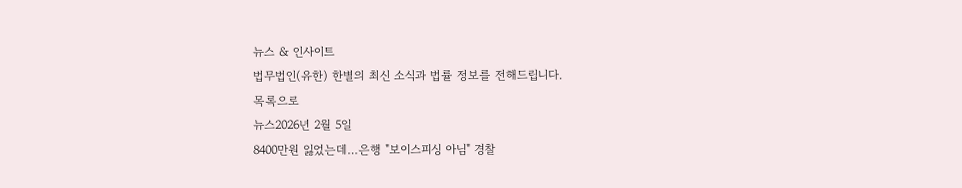뉴스 & 인사이트
법무법인(유한) 한별의 최신 소식과 법률 정보를 전해드립니다.
목록으로
뉴스2026년 2월 5일
8400만원 잃었는데…은행 "보이스피싱 아님" 경찰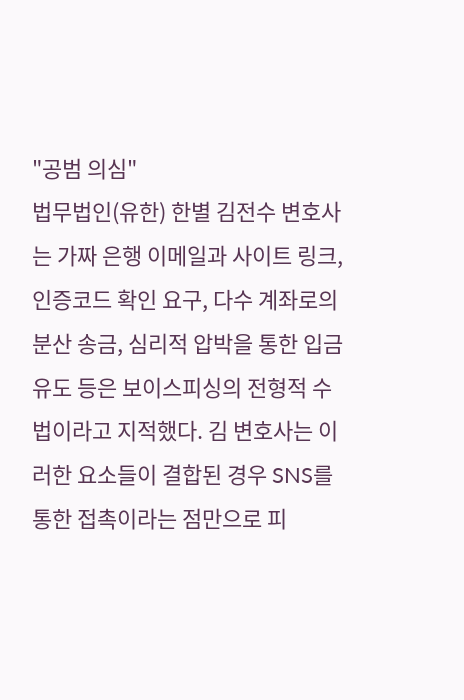"공범 의심"
법무법인(유한) 한별 김전수 변호사는 가짜 은행 이메일과 사이트 링크, 인증코드 확인 요구, 다수 계좌로의 분산 송금, 심리적 압박을 통한 입금 유도 등은 보이스피싱의 전형적 수법이라고 지적했다. 김 변호사는 이러한 요소들이 결합된 경우 SNS를 통한 접촉이라는 점만으로 피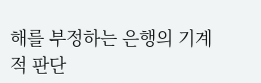해를 부정하는 은행의 기계적 판단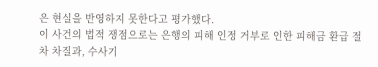은 현실을 반영하지 못한다고 평가했다.
이 사건의 법적 쟁점으로는 은행의 피해 인정 거부로 인한 피해금 환급 절차 차질과, 수사기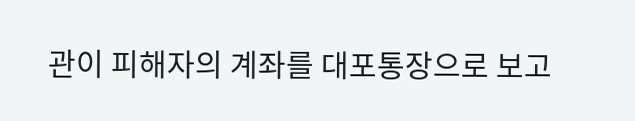관이 피해자의 계좌를 대포통장으로 보고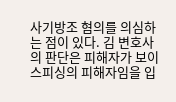사기방조 혐의를 의심하는 점이 있다. 김 변호사의 판단은 피해자가 보이스피싱의 피해자임을 입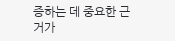증하는 데 중요한 근거가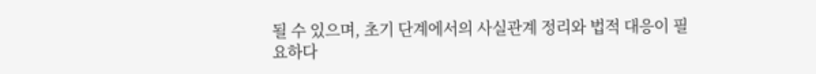될 수 있으며, 초기 단계에서의 사실관계 정리와 법적 대응이 필요하다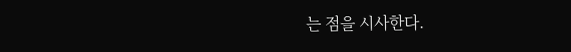는 점을 시사한다.